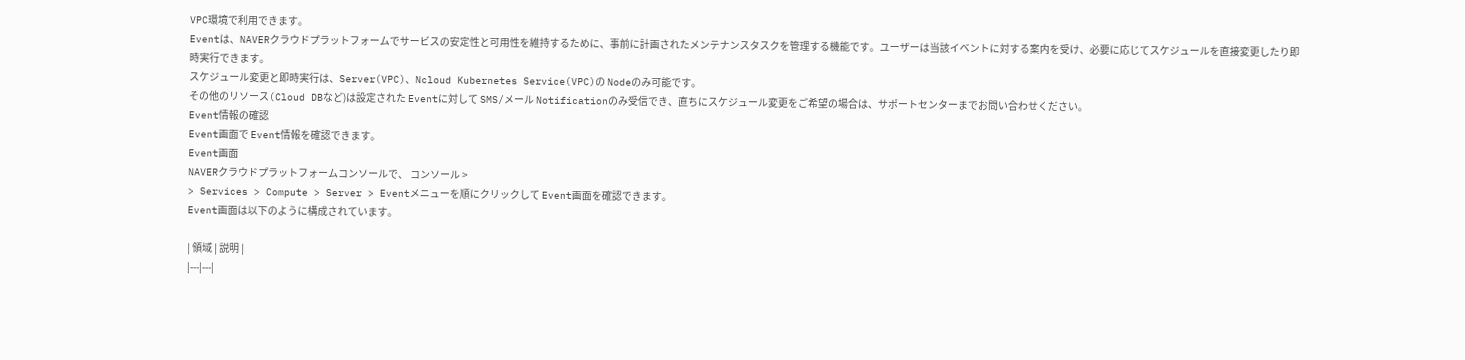VPC環境で利用できます。
Eventは、NAVERクラウドプラットフォームでサービスの安定性と可用性を維持するために、事前に計画されたメンテナンスタスクを管理する機能です。ユーザーは当該イベントに対する案内を受け、必要に応じてスケジュールを直接変更したり即時実行できます。
スケジュール変更と即時実行は、Server(VPC)、Ncloud Kubernetes Service(VPC)の Nodeのみ可能です。
その他のリソース(Cloud DBなど)は設定された Eventに対して SMS/メール Notificationのみ受信でき、直ちにスケジュール変更をご希望の場合は、サポートセンターまでお問い合わせください。
Event情報の確認
Event画面で Event情報を確認できます。
Event画面
NAVERクラウドプラットフォームコンソールで、 コンソール >
> Services > Compute > Server > Eventメニューを順にクリックして Event画面を確認できます。
Event画面は以下のように構成されています。

| 領域 | 説明 |
|---|---|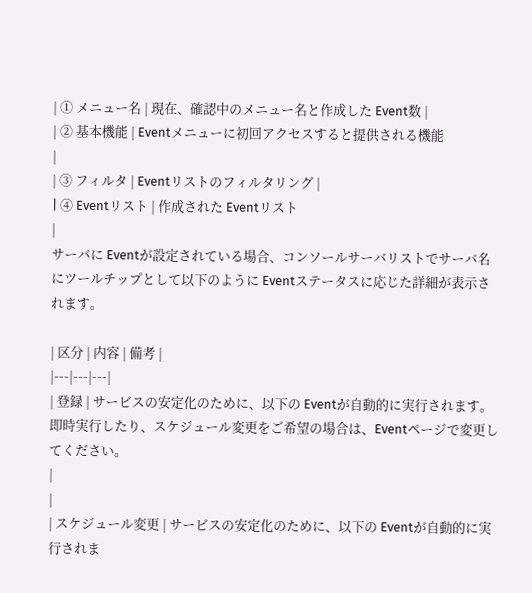| ① メニュー名 | 現在、確認中のメニュー名と作成した Event数 |
| ② 基本機能 | Eventメニューに初回アクセスすると提供される機能
|
| ③ フィルタ | Eventリストのフィルタリング |
| ④ Eventリスト | 作成された Eventリスト
|
サーバに Eventが設定されている場合、コンソールサーバリストでサーバ名にツールチップとして以下のように Eventステータスに応じた詳細が表示されます。

| 区分 | 内容 | 備考 |
|---|---|---|
| 登録 | サービスの安定化のために、以下の Eventが自動的に実行されます。即時実行したり、スケジュール変更をご希望の場合は、Eventページで変更してください。
|
|
| スケジュール変更 | サービスの安定化のために、以下の Eventが自動的に実行されま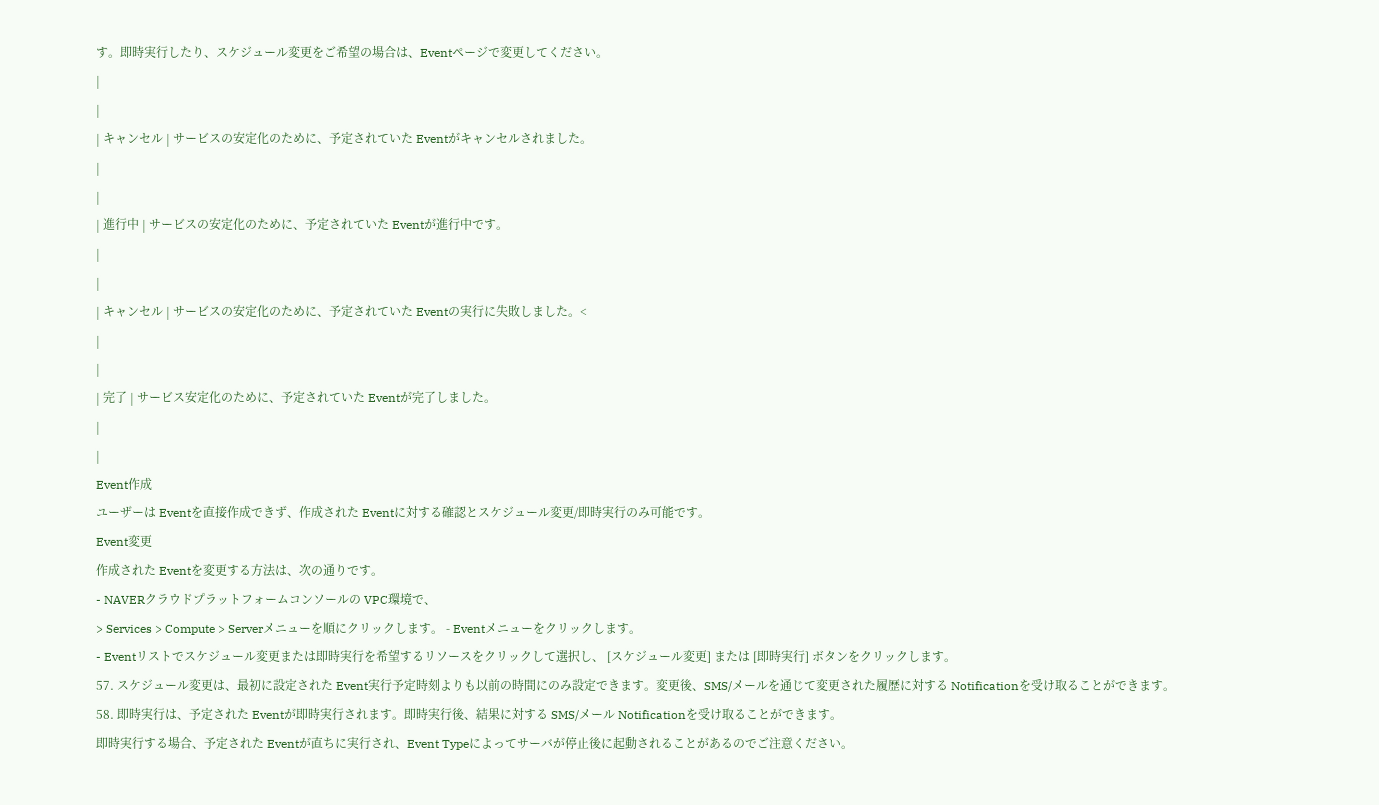す。即時実行したり、スケジュール変更をご希望の場合は、Eventページで変更してください。
|
|
| キャンセル | サービスの安定化のために、予定されていた Eventがキャンセルされました。
|
|
| 進行中 | サービスの安定化のために、予定されていた Eventが進行中です。
|
|
| キャンセル | サービスの安定化のために、予定されていた Eventの実行に失敗しました。<
|
|
| 完了 | サービス安定化のために、予定されていた Eventが完了しました。
|
|
Event作成
ユーザーは Eventを直接作成できず、作成された Eventに対する確認とスケジュール変更/即時実行のみ可能です。
Event変更
作成された Eventを変更する方法は、次の通りです。
- NAVERクラウドプラットフォームコンソールの VPC環境で、
> Services > Compute > Serverメニューを順にクリックします。 - Eventメニューをクリックします。
- Eventリストでスケジュール変更または即時実行を希望するリソースをクリックして選択し、 [スケジュール変更] または [即時実行] ボタンをクリックします。
57. スケジュール変更は、最初に設定された Event実行予定時刻よりも以前の時間にのみ設定できます。変更後、SMS/メールを通じて変更された履歴に対する Notificationを受け取ることができます。
58. 即時実行は、予定された Eventが即時実行されます。即時実行後、結果に対する SMS/メール Notificationを受け取ることができます。
即時実行する場合、予定された Eventが直ちに実行され、Event Typeによってサーバが停止後に起動されることがあるのでご注意ください。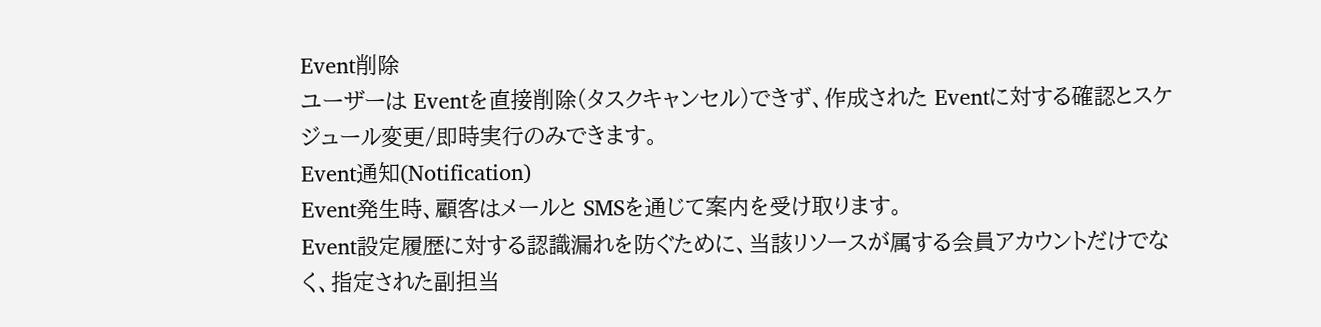Event削除
ユーザーは Eventを直接削除(タスクキャンセル)できず、作成された Eventに対する確認とスケジュール変更/即時実行のみできます。
Event通知(Notification)
Event発生時、顧客はメールと SMSを通じて案内を受け取ります。
Event設定履歴に対する認識漏れを防ぐために、当該リソースが属する会員アカウントだけでなく、指定された副担当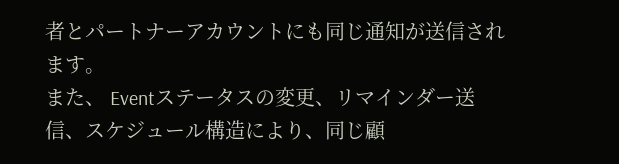者とパートナーアカウントにも同じ通知が送信されます。
また、 Eventステータスの変更、リマインダー送信、スケジュール構造により、同じ顧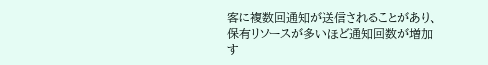客に複数回通知が送信されることがあり、保有リソースが多いほど通知回数が増加す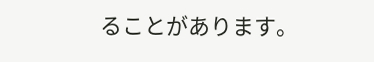ることがあります。